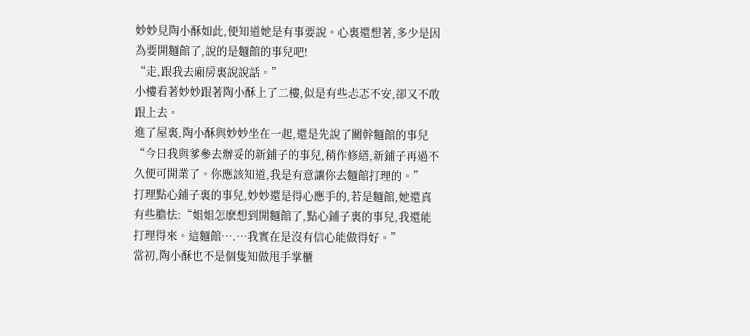妙妙見陶小酥如此,便知道她是有事要說。心裏還想著,多少是因為要開麵館了,說的是麵館的事兒吧!
“走,跟我去廂房裏說說話。”
小樓看著妙妙跟著陶小酥上了二樓,似是有些忐忑不安,卻又不敢跟上去。
進了屋裏,陶小酥與妙妙坐在一起,還是先說了關幹麵館的事兒
“今日我與爹參去辦妥的新鋪子的事兒,稍作修繕,新鋪子再過不久便可開業了。你應該知道,我是有意讓你去麵館打理的。”
打理點心鋪子裏的事兒,妙妙還是得心應手的,若是麵館,她還真有些膽怯:“姐姐怎麽想到開麵館了,點心鋪子裏的事兒,我還能打理得來。這麵館….…我實在是沒有信心能做得好。”
當初,陶小酥也不是個隻知做甩手掌櫃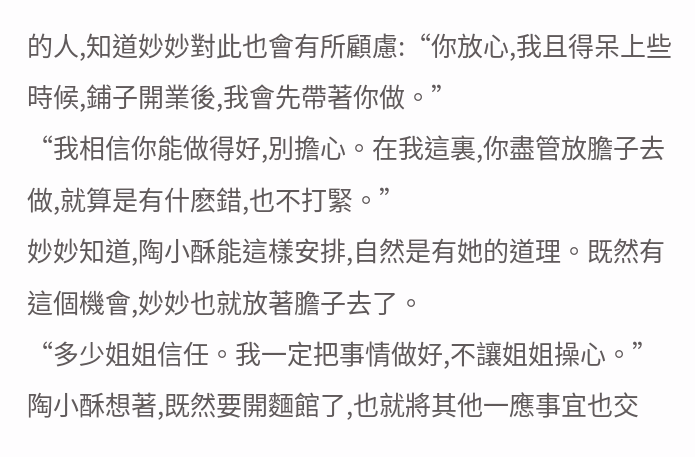的人,知道妙妙對此也會有所顧慮:“你放心,我且得呆上些時候,鋪子開業後,我會先帶著你做。”
“我相信你能做得好,別擔心。在我這裏,你盡管放膽子去做,就算是有什麽錯,也不打緊。”
妙妙知道,陶小酥能這樣安排,自然是有她的道理。既然有這個機會,妙妙也就放著膽子去了。
“多少姐姐信任。我一定把事情做好,不讓姐姐操心。”
陶小酥想著,既然要開麵館了,也就將其他一應事宜也交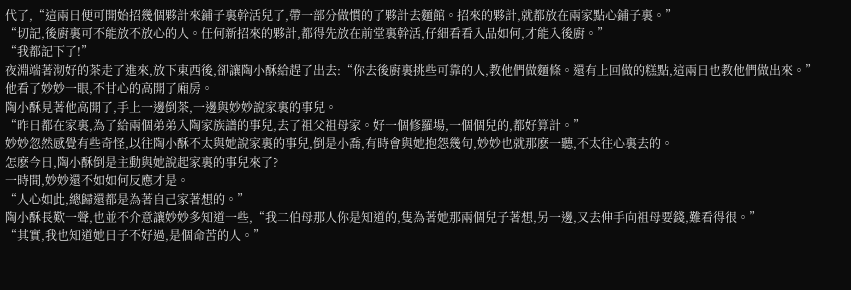代了,“這兩日便可開始招幾個夥計來鋪子裏幹活兒了,帶一部分做慣的了夥計去麵館。招來的夥計,就都放在兩家點心鋪子裏。”
“切記,後廚裏可不能放不放心的人。任何新招來的夥計,都得先放在前堂裏幹活,仔細看看入品如何,才能入後廚。”
“我都記下了!”
夜淵端著沏好的茶走了進來,放下東西後,卻讓陶小酥給趕了出去:“你去後廚裏挑些可靠的人,教他們做麵條。還有上回做的糕點,這兩日也教他們做出來。”
他看了妙妙一眼,不甘心的高開了廂房。
陶小酥見著他高開了,手上一邊倒茶,一邊與妙妙說家裏的事兒。
“昨日都在家裏,為了給兩個弟弟入陶家族譜的事兒,去了祖父祖母家。好一個修羅場,一個個兒的,都好算計。”
妙妙忽然感覺有些奇怪,以往陶小酥不太與她說家裏的事兒,倒是小喬,有時會與她抱怨幾句,妙妙也就那麽一聽,不太往心裏去的。
怎麽今日,陶小酥倒是主動與她說起家裏的事兒來了?
一時間,妙妙還不如如何反應才是。
“人心如此,總歸還都是為著自己家著想的。”
陶小酥長歎一聲,也並不介意讓妙妙多知道一些,“我二伯母那人你是知道的,隻為著她那兩個兒子著想,另一邊,又去伸手向祖母要錢,難看得很。”
“其實,我也知道她日子不好過,是個命苦的人。”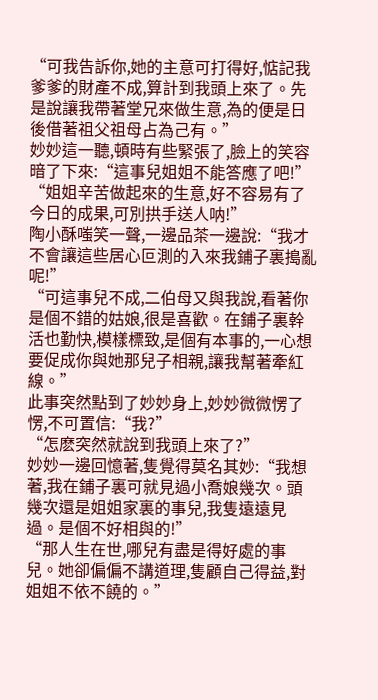“可我告訴你,她的主意可打得好,惦記我爹爹的財產不成,算計到我頭上來了。先是說讓我帶著堂兄來做生意,為的便是日後借著祖父祖母占為己有。”
妙妙這一聽,頓時有些緊張了,臉上的笑容暗了下來:“這事兒姐姐不能答應了吧!”
“姐姐辛苦做起來的生意,好不容易有了今日的成果,可別拱手送人呐!”
陶小酥嗤笑一聲,一邊品茶一邊說:“我才不會讓這些居心叵測的入來我鋪子裏搗亂呢!”
“可這事兒不成,二伯母又與我說,看著你是個不錯的姑娘,很是喜歡。在鋪子裏幹活也勤快,模樣標致,是個有本事的,一心想要促成你與她那兒子相親,讓我幫著牽紅線。”
此事突然點到了妙妙身上,妙妙微微愣了愣,不可置信:“我?”
“怎麽突然就說到我頭上來了?”
妙妙一邊回憶著,隻覺得莫名其妙:“我想著,我在鋪子裏可就見過小喬娘幾次。頭幾次還是姐姐家裏的事兒,我隻遠遠見過。是個不好相與的!”
“那人生在世,哪兒有盡是得好處的事兒。她卻偏偏不講道理,隻顧自己得益,對姐姐不依不饒的。”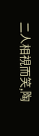二人相視而笑,陶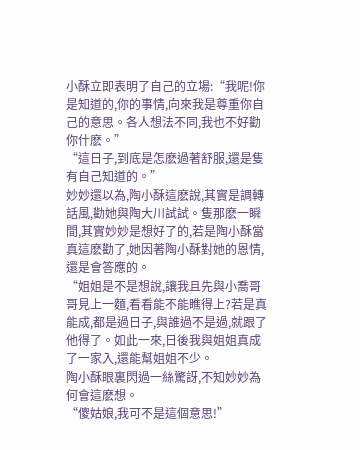小酥立即表明了自己的立場:“我呢!你是知道的,你的事情,向來我是尊重你自己的意思。各人想法不同,我也不好勸你什麽。”
“這日子,到底是怎麽過著舒服,還是隻有自己知道的。”
妙妙還以為,陶小酥這麽說,其實是調轉話風,勸她與陶大川試試。隻那麽一瞬間,其實妙妙是想好了的,若是陶小酥當真這麽勸了,她因著陶小酥對她的恩情,還是會答應的。
“姐姐是不是想說,讓我且先與小喬哥哥見上一麵,看看能不能瞧得上?若是真能成,都是過日子,與誰過不是過,就跟了他得了。如此一來,日後我與姐姐真成了一家入,還能幫姐姐不少。
陶小酥眼裏閃過一絲驚訝,不知妙妙為何會這麽想。
“傻姑娘,我可不是這個意思!”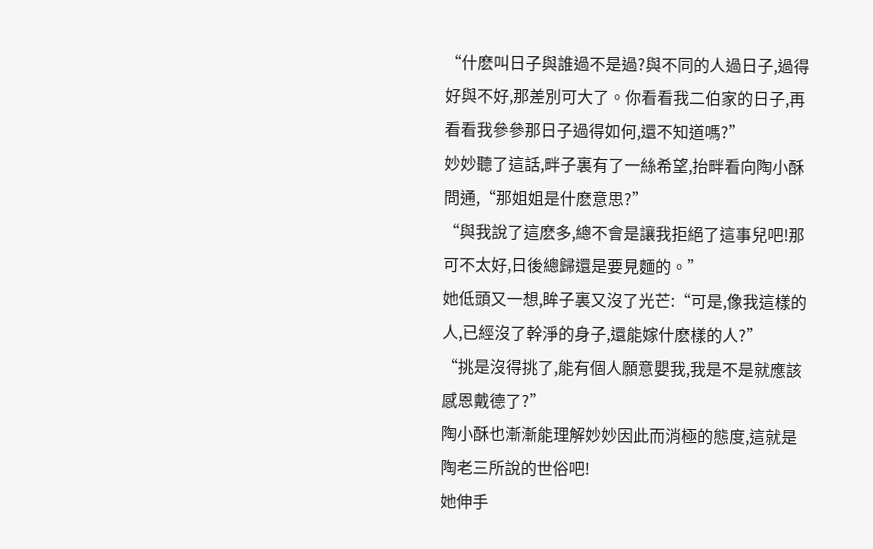“什麽叫日子與誰過不是過?與不同的人過日子,過得好與不好,那差別可大了。你看看我二伯家的日子,再看看我參參那日子過得如何,還不知道嗎?”
妙妙聽了這話,畔子裏有了一絲希望,抬畔看向陶小酥問通,“那姐姐是什麽意思?”
“與我說了這麽多,總不會是讓我拒絕了這事兒吧!那可不太好,日後總歸還是要見麵的。”
她低頭又一想,眸子裏又沒了光芒:“可是,像我這樣的人,已經沒了幹淨的身子,還能嫁什麽樣的人?”
“挑是沒得挑了,能有個人願意嬰我,我是不是就應該感恩戴德了?”
陶小酥也漸漸能理解妙妙因此而消極的態度,這就是陶老三所說的世俗吧!
她伸手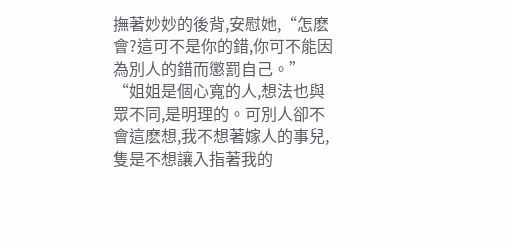撫著妙妙的後背,安慰她,“怎麽會?這可不是你的錯,你可不能因為別人的錯而懲罰自己。”
“姐姐是個心寬的人,想法也與眾不同,是明理的。可別人卻不會這麽想,我不想著嫁人的事兒,隻是不想讓入指著我的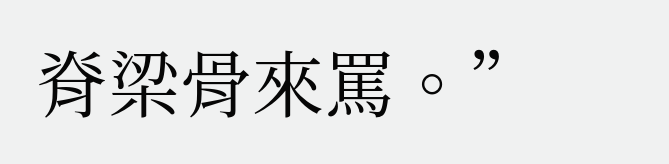脊梁骨來罵。”